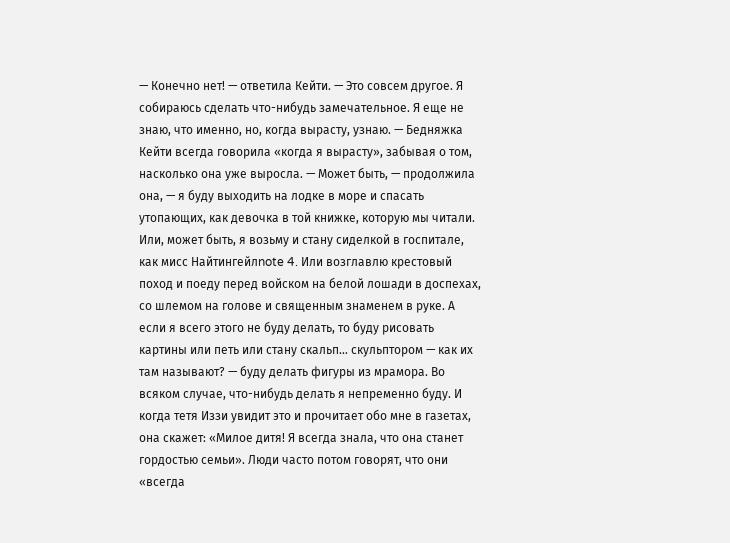— Конечно нет! — ответила Кейти. — Это совсем другое. Я собираюсь сделать что-нибудь замечательное. Я еще не знаю, что именно, но, когда вырасту, узнаю. — Бедняжка Кейти всегда говорила «когда я вырасту», забывая о том, насколько она уже выросла. — Может быть, — продолжила она, — я буду выходить на лодке в море и спасать утопающих, как девочка в той книжке, которую мы читали. Или, может быть, я возьму и стану сиделкой в госпитале, как мисс Найтингейлnote 4. Или возглавлю крестовый поход и поеду перед войском на белой лошади в доспехах, со шлемом на голове и священным знаменем в руке. А если я всего этого не буду делать, то буду рисовать картины или петь или стану скальп… скульптором — как их там называют? — буду делать фигуры из мрамора. Во всяком случае, что-нибудь делать я непременно буду. И когда тетя Иззи увидит это и прочитает обо мне в газетах, она скажет: «Милое дитя! Я всегда знала, что она станет гордостью семьи». Люди часто потом говорят, что они «всегда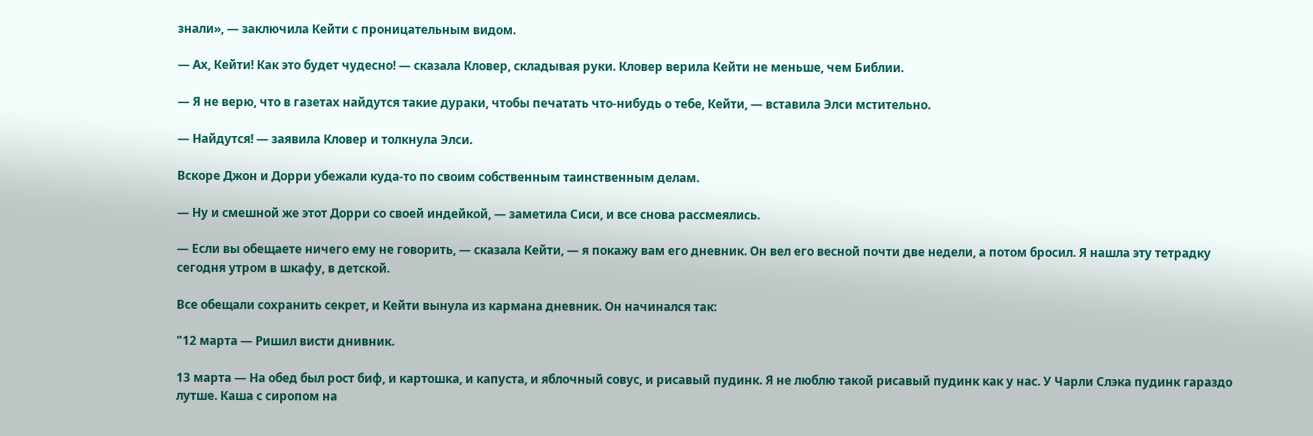знали», — заключила Кейти с проницательным видом.

— Ах, Кейти! Как это будет чудесно! — сказала Кловер, складывая руки. Кловер верила Кейти не меньше, чем Библии.

— Я не верю, что в газетах найдутся такие дураки, чтобы печатать что-нибудь о тебе, Кейти, — вставила Элси мстительно.

— Найдутся! — заявила Кловер и толкнула Элси.

Вскоре Джон и Дорри убежали куда-то по своим собственным таинственным делам.

— Ну и смешной же этот Дорри со своей индейкой, — заметила Сиси, и все снова рассмеялись.

— Если вы обещаете ничего ему не говорить, — сказала Кейти, — я покажу вам его дневник. Он вел его весной почти две недели, а потом бросил. Я нашла эту тетрадку сегодня утром в шкафу, в детской.

Все обещали сохранить секрет, и Кейти вынула из кармана дневник. Он начинался так:

"12 марта — Ришил висти днивник.

13 марта — На обед был рост биф, и картошка, и капуста, и яблочный совус, и рисавый пудинк. Я не люблю такой рисавый пудинк как у нас. У Чарли Слэка пудинк гараздо лутше. Каша с сиропом на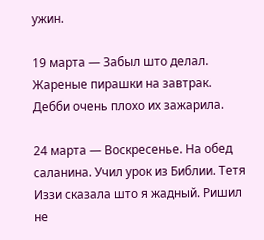ужин.

19 марта — Забыл што делал. Жареные пирашки на завтрак. Дебби очень плохо их зажарила.

24 марта — Воскресенье. На обед саланина. Учил урок из Библии. Тетя Иззи сказала што я жадный. Ришил не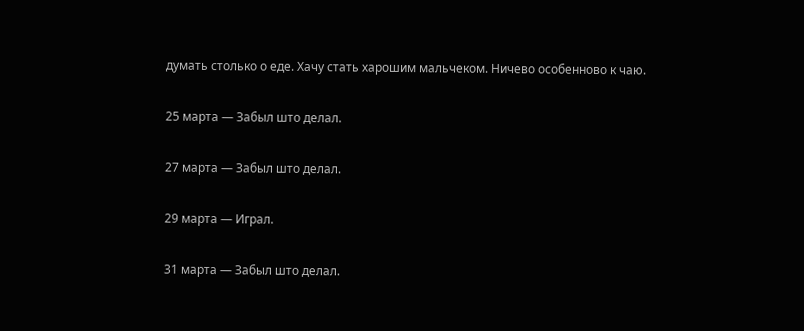думать столько о еде. Хачу стать харошим мальчеком. Ничево особенново к чаю.

25 марта — Забыл што делал.

27 марта — Забыл што делал.

29 марта — Играл.

31 марта — Забыл што делал.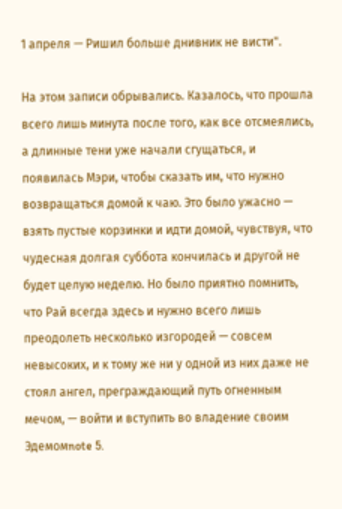1 апреля — Ришил больше днивник не висти".

На этом записи обрывались. Казалось, что прошла всего лишь минута после того, как все отсмеялись, а длинные тени уже начали сгущаться, и появилась Мэри, чтобы сказать им, что нужно возвращаться домой к чаю. Это было ужасно — взять пустые корзинки и идти домой, чувствуя, что чудесная долгая суббота кончилась и другой не будет целую неделю. Но было приятно помнить, что Рай всегда здесь и нужно всего лишь преодолеть несколько изгородей — совсем невысоких, и к тому же ни у одной из них даже не стоял ангел, преграждающий путь огненным мечом, — войти и вступить во владение своим Эдемомnote 5.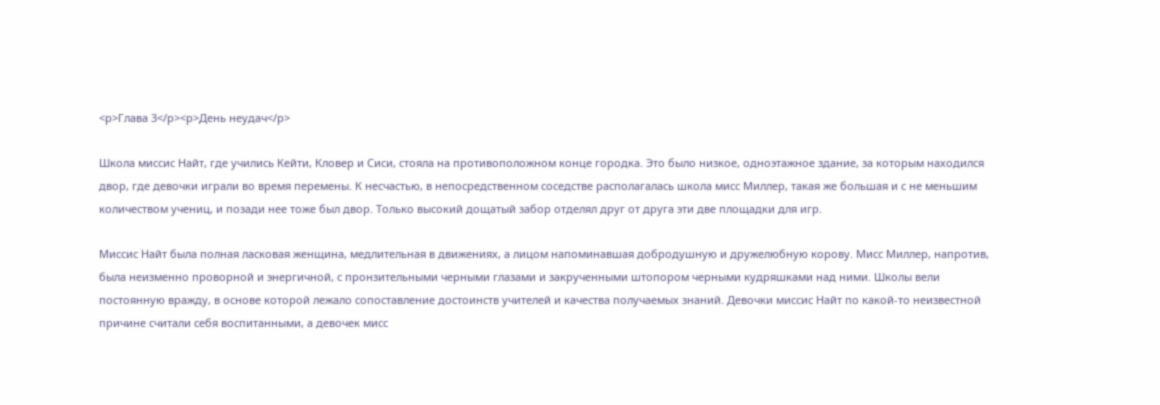<p>Глава 3</p><p>День неудач</p>

Школа миссис Найт, где учились Кейти, Кловер и Сиси, стояла на противоположном конце городка. Это было низкое, одноэтажное здание, за которым находился двор, где девочки играли во время перемены. К несчастью, в непосредственном соседстве располагалась школа мисс Миллер, такая же большая и с не меньшим количеством учениц, и позади нее тоже был двор. Только высокий дощатый забор отделял друг от друга эти две площадки для игр.

Миссис Найт была полная ласковая женщина, медлительная в движениях, а лицом напоминавшая добродушную и дружелюбную корову. Мисс Миллер, напротив, была неизменно проворной и энергичной, с пронзительными черными глазами и закрученными штопором черными кудряшками над ними. Школы вели постоянную вражду, в основе которой лежало сопоставление достоинств учителей и качества получаемых знаний. Девочки миссис Найт по какой-то неизвестной причине считали себя воспитанными, а девочек мисс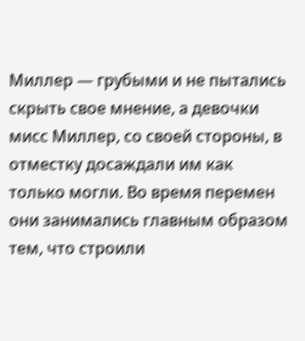Миллер — грубыми и не пытались скрыть свое мнение, а девочки мисс Миллер, со своей стороны, в отместку досаждали им как только могли. Во время перемен они занимались главным образом тем, что строили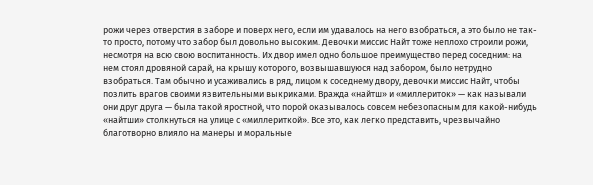рожи через отверстия в заборе и поверх него, если им удавалось на него взобраться, а это было не так-то просто, потому что забор был довольно высоким. Девочки миссис Найт тоже неплохо строили рожи, несмотря на всю свою воспитанность. Их двор имел одно большое преимущество перед соседним: на нем стоял дровяной сарай, на крышу которого, возвышавшуюся над забором, было нетрудно взобраться. Там обычно и усаживались в ряд, лицом к соседнему двору, девочки миссис Найт, чтобы позлить врагов своими язвительными выкриками. Вражда «найтш» и «миллериток» — как называли они друг друга — была такой яростной, что порой оказывалось совсем небезопасным для какой-нибудь «найтши» столкнуться на улице с «миллериткой». Все это, как легко представить, чрезвычайно благотворно влияло на манеры и моральные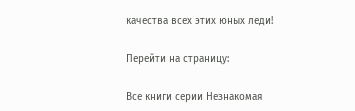качества всех этих юных леди!

Перейти на страницу:

Все книги серии Незнакомая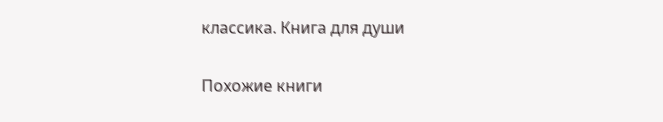классика. Книга для души

Похожие книги